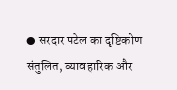● सरदार पटेल का दृष्टिकोण संतुलित, व्यावहारिक और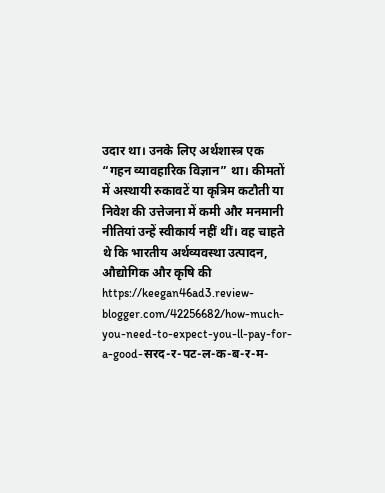उदार था। उनके लिए अर्थशास्त्र एक “गहन व्यावहारिक विज्ञान” था। कीमतों में अस्थायी रुकावटें या कृत्रिम कटौती या निवेश की उत्तेजना में कमी और मनमानी नीतियां उन्हें स्वीकार्य नहीं थीं। वह चाहते थे कि भारतीय अर्थव्यवस्था उत्पादन, औद्योगिक और कृषि की https://keegan46ad3.review-blogger.com/42256682/how-much-you-need-to-expect-you-ll-pay-for-a-good-सरद-र-पट-ल-क-ब-र-म-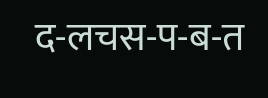द-लचस-प-ब-त